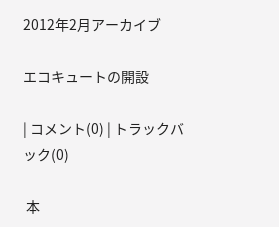2012年2月アーカイブ

エコキュートの開設

| コメント(0) | トラックバック(0)

 本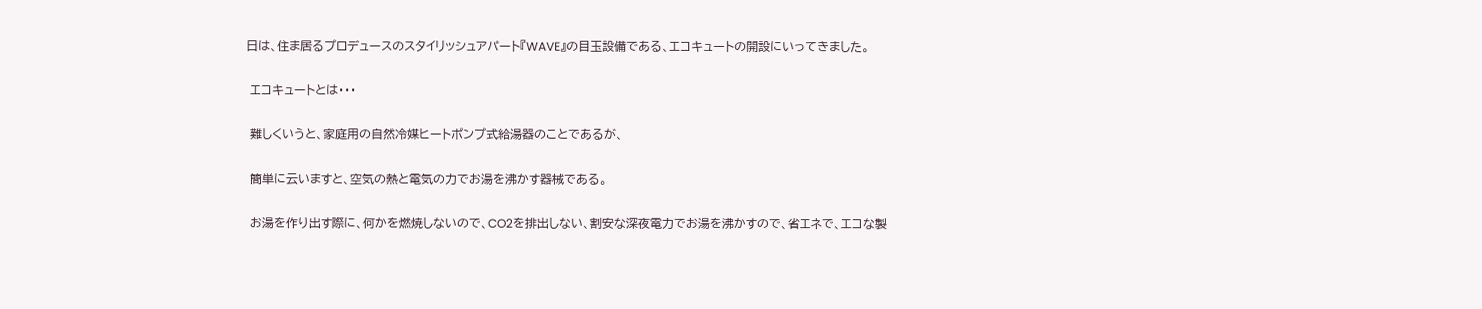日は、住ま居るプロデュースのスタイリッシュアパート『WAVE』の目玉設備である、エコキュートの開設にいってきました。

 エコキュートとは・・・

 難しくいうと、家庭用の自然冷媒ヒートポンプ式給湯器のことであるが、

 簡単に云いますと、空気の熱と電気の力でお湯を沸かす器械である。

 お湯を作り出す際に、何かを燃焼しないので、CO2を排出しない、割安な深夜電力でお湯を沸かすので、省エネで、エコな製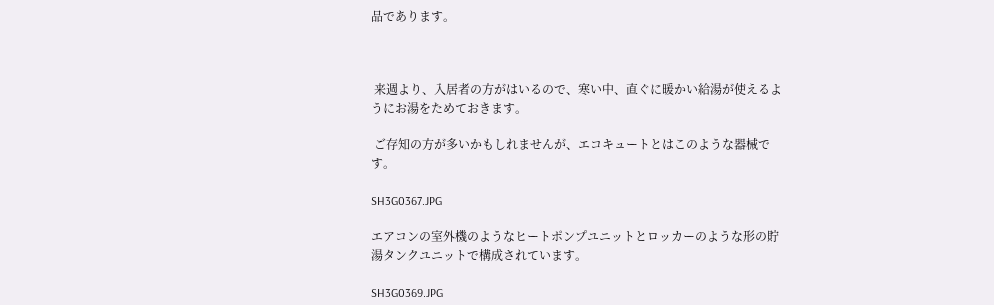品であります。



 来週より、入居者の方がはいるので、寒い中、直ぐに暖かい給湯が使えるようにお湯をためておきます。

 ご存知の方が多いかもしれませんが、エコキュートとはこのような器械です。

SH3G0367.JPG

エアコンの室外機のようなヒートポンプユニットとロッカーのような形の貯湯タンクユニットで構成されています。

SH3G0369.JPG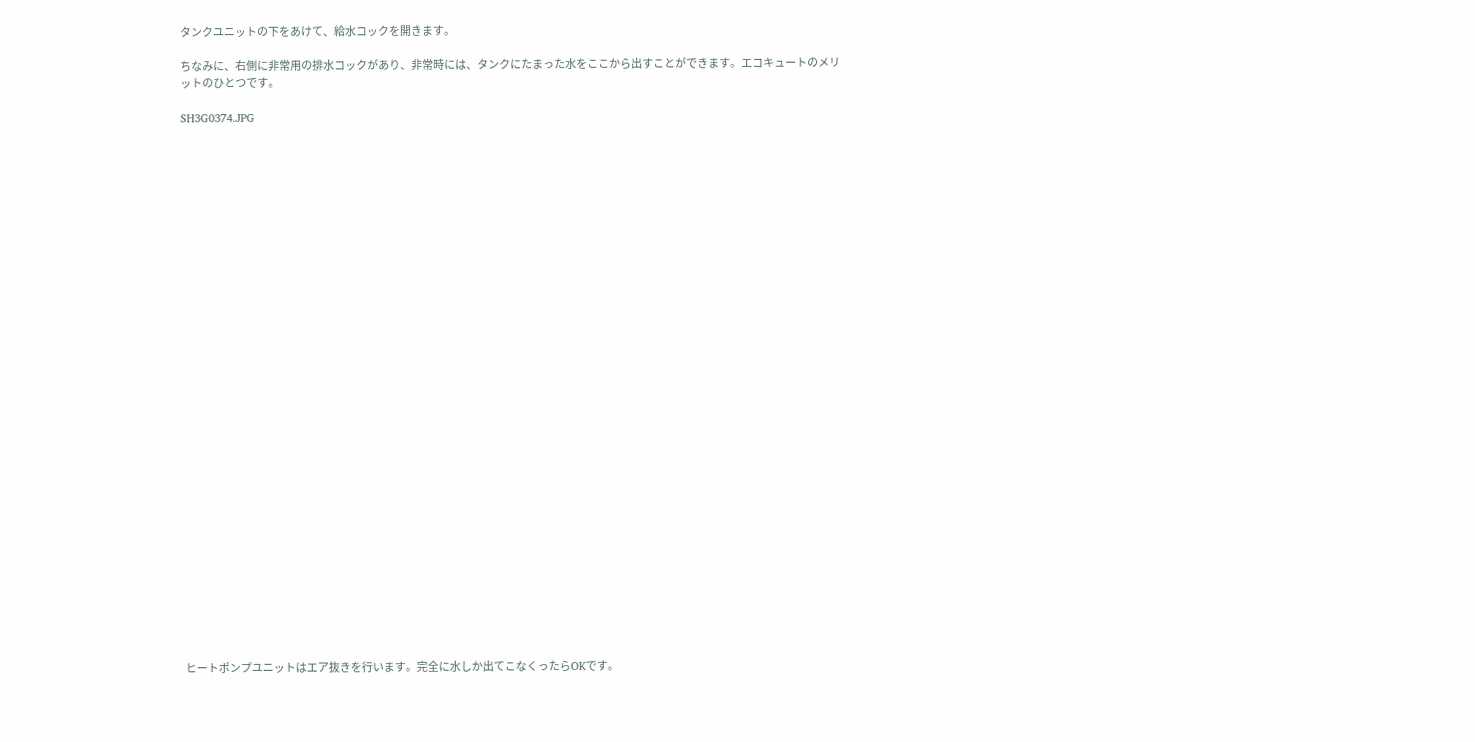タンクユニットの下をあけて、給水コックを開きます。

ちなみに、右側に非常用の排水コックがあり、非常時には、タンクにたまった水をここから出すことができます。エコキュートのメリットのひとつです。

SH3G0374.JPG































 ヒートポンプユニットはエア抜きを行います。完全に水しか出てこなくったらOKです。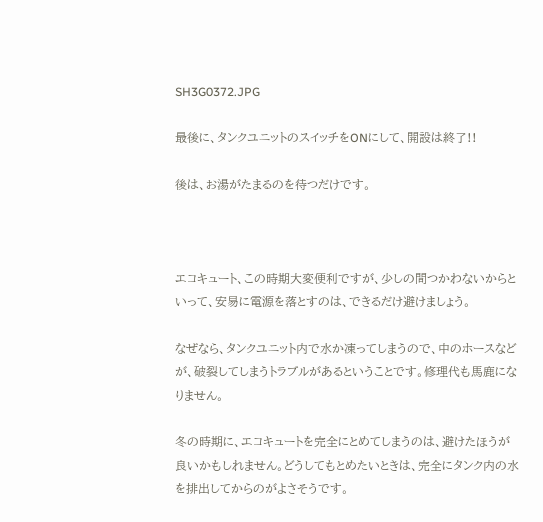SH3G0372.JPG

最後に、タンクユニットのスイッチをONにして、開設は終了!!

後は、お湯がたまるのを待つだけです。



エコキュート、この時期大変便利ですが、少しの間つかわないからといって、安易に電源を落とすのは、できるだけ避けましょう。

なぜなら、タンクユニット内で水か凍ってしまうので、中のホースなどが、破裂してしまうトラブルがあるということです。修理代も馬鹿になりません。

冬の時期に、エコキュートを完全にとめてしまうのは、避けたほうが良いかもしれません。どうしてもとめたいときは、完全にタンク内の水を排出してからのがよさそうです。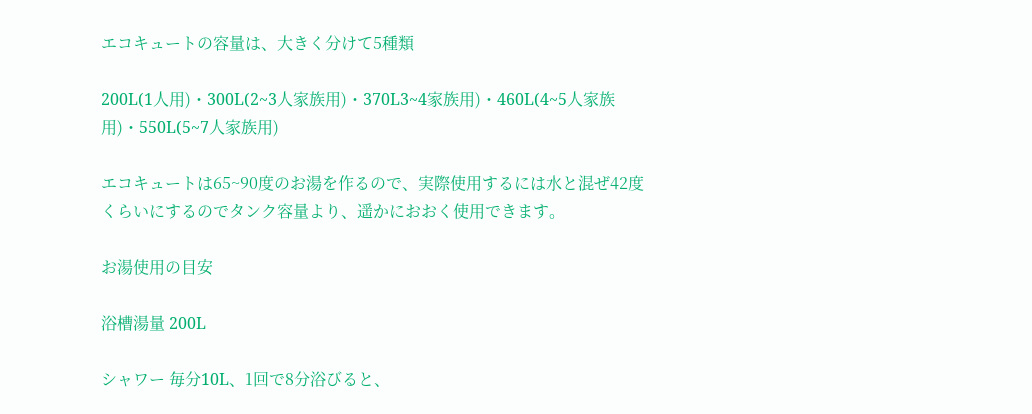エコキュートの容量は、大きく分けて5種類

200L(1人用)・300L(2~3人家族用)・370L3~4家族用)・460L(4~5人家族用)・550L(5~7人家族用)

エコキュートは65~90度のお湯を作るので、実際使用するには水と混ぜ42度くらいにするのでタンク容量より、遥かにおおく使用できます。

お湯使用の目安

浴槽湯量 200L

シャワー 毎分10L、1回で8分浴びると、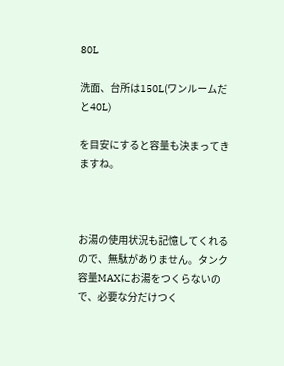80L

洗面、台所は150L(ワンルームだと40L)

を目安にすると容量も決まってきますね。



お湯の使用状況も記憶してくれるので、無駄がありません。タンク容量MAXにお湯をつくらないので、必要な分だけつく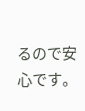るので安心です。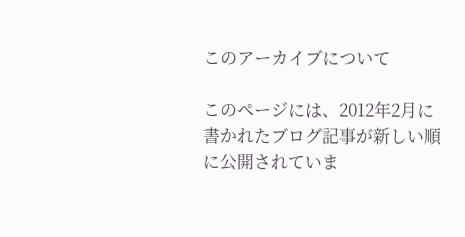このアーカイブについて

このページには、2012年2月に書かれたブログ記事が新しい順に公開されていま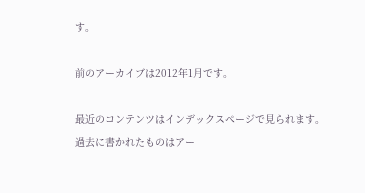す。

前のアーカイブは2012年1月です。

最近のコンテンツはインデックスページで見られます。過去に書かれたものはアー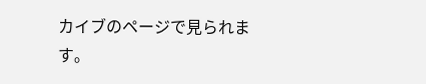カイブのページで見られます。